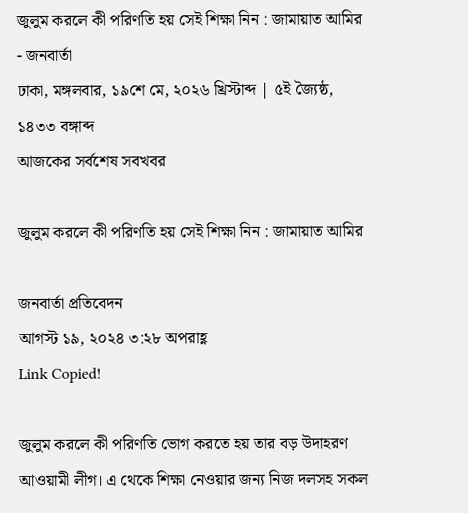জুলুম করলে কী পরিণতি হয় সেই শিক্ষা নিন : জামায়াত আমির - জনবার্তা
ঢাকা, মঙ্গলবার, ১৯শে মে, ২০২৬ খ্রিস্টাব্দ | ৫ই জ্যৈষ্ঠ, ১৪৩৩ বঙ্গাব্দ
আজকের সর্বশেষ সবখবর

জুলুম করলে কী পরিণতি হয় সেই শিক্ষা নিন : জামায়াত আমির

জনবার্তা প্রতিবেদন
আগস্ট ১৯, ২০২৪ ৩:২৮ অপরাহ্ণ
Link Copied!

জুলুম করলে কী পরিণতি ভোগ করতে হয় তার বড় উদাহরণ আওয়ামী লীগ। এ থেকে শিক্ষা নেওয়ার জন্য নিজ দলসহ সকল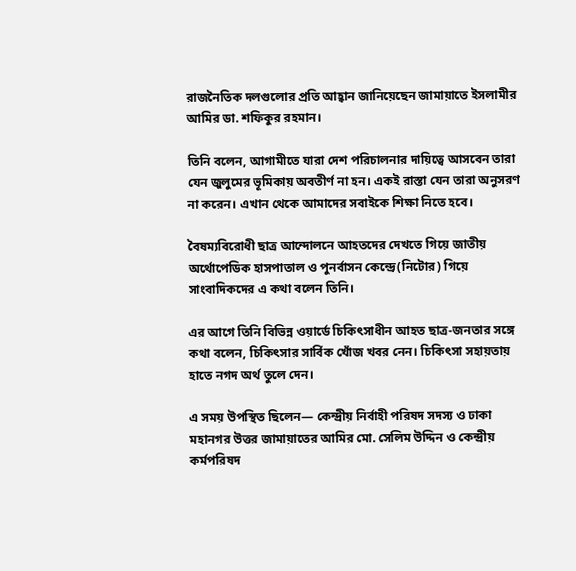রাজনৈতিক দলগুলোর প্রতি আহ্বান জানিয়েছেন জামায়াতে ইসলামীর আমির ডা. শফিকুর রহমান।

তিনি বলেন, আগামীতে যারা দেশ পরিচালনার দায়িত্বে আসবেন তারা যেন জুলুমের ভূমিকায় অবতীর্ণ না হন। একই রাস্তা যেন তারা অনুসরণ না করেন। এখান থেকে আমাদের সবাইকে শিক্ষা নিতে হবে।

বৈষম্যবিরোধী ছাত্র আন্দোলনে আহতদের দেখতে গিয়ে জাতীয় অর্থোপেডিক হাসপাতাল ও পুনর্বাসন কেন্দ্রে(নিটোর) গিয়ে সাংবাদিকদের এ কথা বলেন তিনি।

এর আগে তিনি বিভিন্ন ওয়ার্ডে চিকিৎসাধীন আহত ছাত্র-জনতার সঙ্গে কথা বলেন, চিকিৎসার সার্বিক খোঁজ খবর নেন। চিকিৎসা সহায়তায় হাতে নগদ অর্থ তুলে দেন।

এ সময় উপস্থিত ছিলেন— কেন্দ্রীয় নির্বাহী পরিষদ সদস্য ও ঢাকা মহানগর উত্তর জামায়াতের আমির মো. সেলিম উদ্দিন ও কেন্দ্রীয় কর্মপরিষদ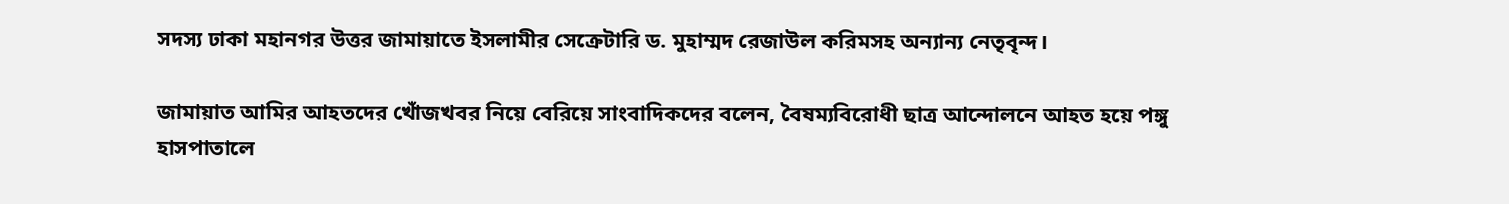সদস্য ঢাকা মহানগর উত্তর জামায়াতে ইসলামীর সেক্রেটারি ড. মুহাম্মদ রেজাউল করিমসহ অন্যান্য নেতৃবৃন্দ।

জামায়াত আমির আহতদের খোঁজখবর নিয়ে বেরিয়ে সাংবাদিকদের বলেন, বৈষম্যবিরোধী ছাত্র আন্দোলনে আহত হয়ে পঙ্গু হাসপাতালে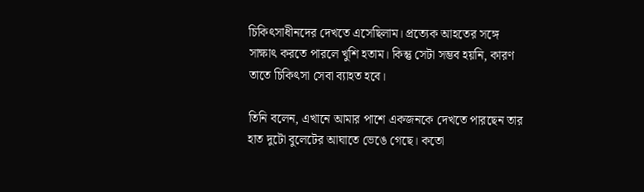চিকিৎসাধীনদের দেখতে এসেছিলাম। প্রত্যেক আহতের সঙ্গে সাক্ষাৎ করতে পারলে খুশি হতাম। কিন্তু সেটা সম্ভব হয়নি, কারণ তাতে চিকিৎসা সেবা ব্যাহত হবে।

তিনি বলেন, এখানে আমার পাশে একজনকে দেখতে পারছেন তার হাত দুটো বুলেটের আঘাতে ভেঙে গেছে। কতো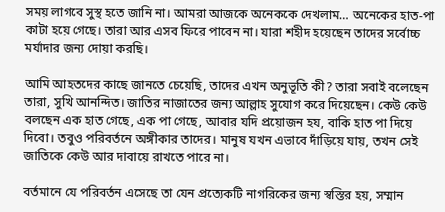সময় লাগবে সুস্থ হতে জানি না। আমরা আজকে অনেককে দেখলাম… অনেকের হাত-পা কাটা হয়ে গেছে। তারা আর এসব ফিরে পাবেন না। যারা শহীদ হয়েছেন তাদের সর্বোচ্চ মর্যাদার জন্য দোয়া করছি।

আমি আহতদের কাছে জানতে চেয়েছি, তাদের এখন অনুভূতি কী? তারা সবাই বলেছেন তারা, সুখি আনন্দিত। জাতির নাজাতের জন্য আল্লাহ সুযোগ করে দিয়েছেন। কেউ কেউ বলছেন এক হাত গেছে, এক পা গেছে, আবার যদি প্রয়োজন হয, বাকি হাত পা দিয়ে দিবো। তবুও পরিবর্তনে অঙ্গীকার তাদের। মানুষ যখন এভাবে দাঁড়িয়ে যায়, তখন সেই জাতিকে কেউ আর দাবায়ে রাখতে পারে না।

বর্তমানে যে পরিবর্তন এসেছে তা যেন প্রত্যেকটি নাগরিকের জন্য স্বস্তির হয়, সম্মান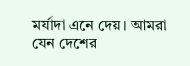মর্যাদা এনে দেয়। আমরা যেন দেশের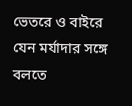ভেতরে ও বাইরে যেন মর্যাদার সঙ্গে বলতে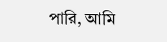পারি, আমি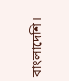বাংলাদেশি।